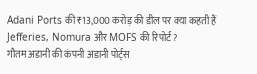Adani Ports की ₹13,000 करोड़ की डील पर क्या कहती हैं Jefferies, Nomura और MOFS की रिपोर्ट?
गौतम अडानी की कंपनी अडानी पोर्ट्स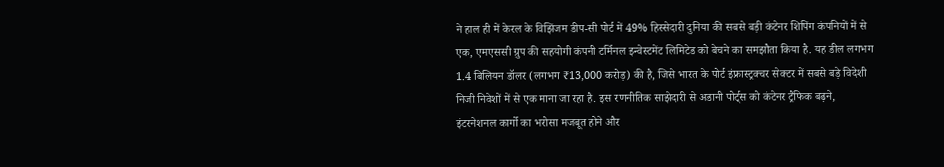ने हाल ही में केरल के विझिंजम डीप-सी पोर्ट में 49% हिस्सेदारी दुनिया की सबसे बड़ी कंटेनर शिपिंग कंपनियों में से एक, एमएससी ग्रुप की सहयोगी कंपनी टर्मिनल इन्वेस्टमेंट लिमिटेड को बेचने का समझौता किया है. यह डील लगभग 1.4 बिलियन डॉलर (लगभग ₹13,000 करोड़) की है, जिसे भारत के पोर्ट इंफ्रास्ट्रक्चर सेक्टर में सबसे बड़े विदेशी निजी निवेशों में से एक माना जा रहा है. इस रणनीतिक साझेदारी से अडानी पोर्ट्स को कंटेनर ट्रैफिक बढ़ने, इंटरनेशनल कार्गो का भरोसा मजबूत होने और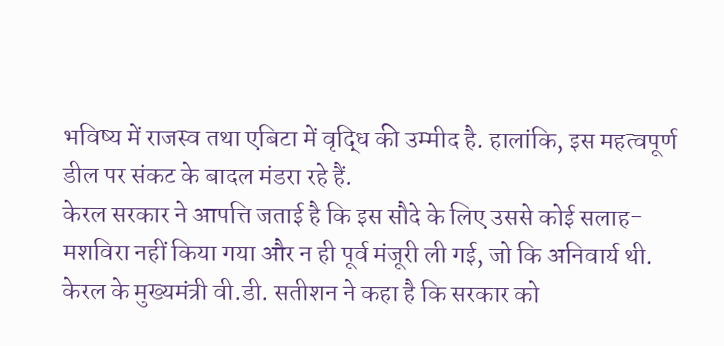भविष्य में राजस्व तथा एबिटा में वृद्धि की उम्मीद है. हालांकि, इस महत्वपूर्ण डील पर संकट के बादल मंडरा रहे हैं.
केरल सरकार ने आपत्ति जताई है कि इस सौदे के लिए उससे कोई सलाह-मशविरा नहीं किया गया और न ही पूर्व मंजूरी ली गई, जो कि अनिवार्य थी. केरल के मुख्यमंत्री वी.डी. सतीशन ने कहा है कि सरकार को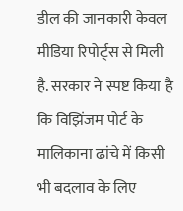डील की जानकारी केवल मीडिया रिपोर्ट्स से मिली है. सरकार ने स्पष्ट किया है कि विझिंजम पोर्ट के मालिकाना ढांचे में किसी भी बदलाव के लिए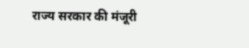राज्य सरकार की मंजूरी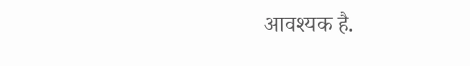आवश्यक है.